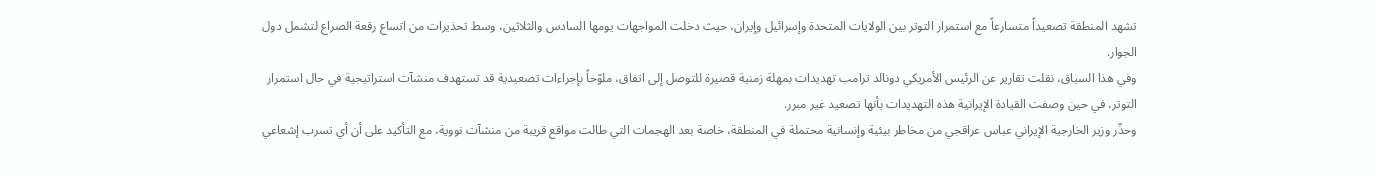تشهد المنطقة تصعيداً متسارعاً مع استمرار التوتر بين الولايات المتحدة وإسرائيل وإيران، حيث دخلت المواجهات يومها السادس والثلاثين، وسط تحذيرات من اتساع رقعة الصراع لتشمل دول الجوار.
وفي هذا السياق، نقلت تقارير عن الرئيس الأمريكي دونالد ترامب تهديدات بمهلة زمنية قصيرة للتوصل إلى اتفاق، ملوّحاً بإجراءات تصعيدية قد تستهدف منشآت استراتيجية في حال استمرار التوتر، في حين وصفت القيادة الإيرانية هذه التهديدات بأنها تصعيد غير مبرر.
وحذّر وزير الخارجية الإيراني عباس عراقجي من مخاطر بيئية وإنسانية محتملة في المنطقة، خاصة بعد الهجمات التي طالت مواقع قريبة من منشآت نووية، مع التأكيد على أن أي تسرب إشعاعي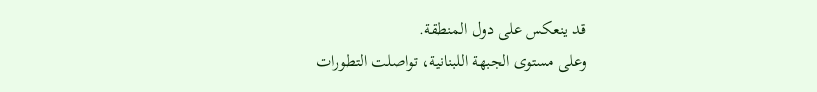قد ينعكس على دول المنطقة.
وعلى مستوى الجبهة اللبنانية، تواصلت التطورات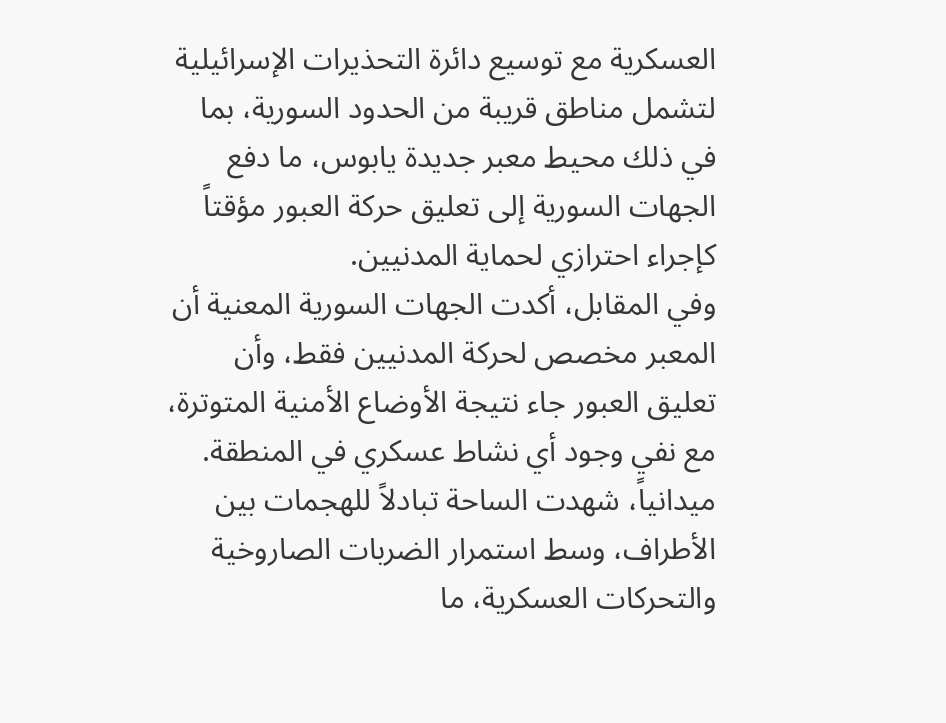العسكرية مع توسيع دائرة التحذيرات الإسرائيلية لتشمل مناطق قريبة من الحدود السورية، بما في ذلك محيط معبر جديدة يابوس، ما دفع الجهات السورية إلى تعليق حركة العبور مؤقتاً كإجراء احترازي لحماية المدنيين.
وفي المقابل، أكدت الجهات السورية المعنية أن المعبر مخصص لحركة المدنيين فقط، وأن تعليق العبور جاء نتيجة الأوضاع الأمنية المتوترة، مع نفي وجود أي نشاط عسكري في المنطقة.
ميدانياً، شهدت الساحة تبادلاً للهجمات بين الأطراف، وسط استمرار الضربات الصاروخية والتحركات العسكرية، ما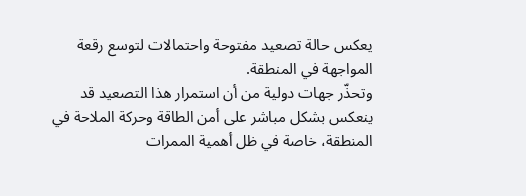يعكس حالة تصعيد مفتوحة واحتمالات لتوسع رقعة المواجهة في المنطقة.
وتحذّر جهات دولية من أن استمرار هذا التصعيد قد ينعكس بشكل مباشر على أمن الطاقة وحركة الملاحة في المنطقة، خاصة في ظل أهمية الممرات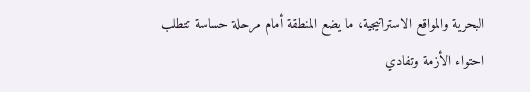البحرية والمواقع الاستراتيجية، ما يضع المنطقة أمام مرحلة حساسة تتطلب احتواء الأزمة وتفادي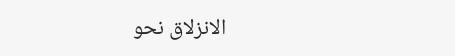الانزلاق نحو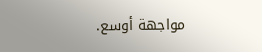مواجهة أوسع.